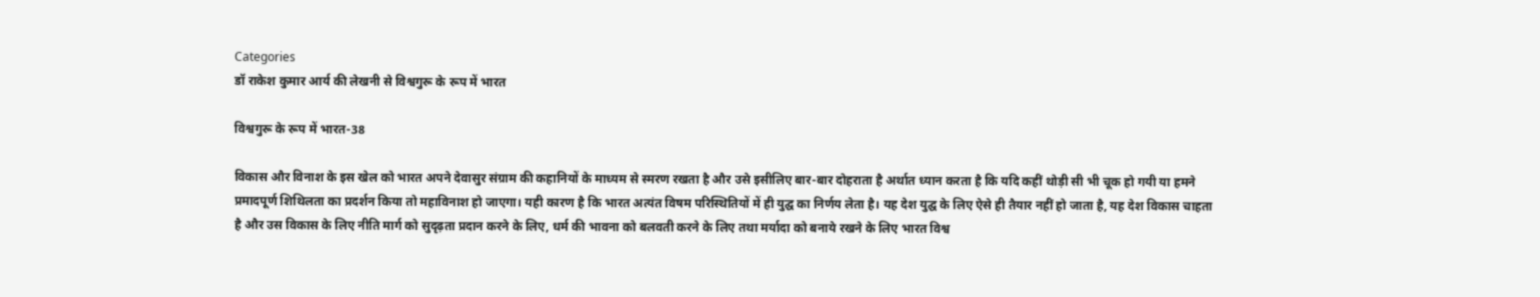Categories
डॉ राकेश कुमार आर्य की लेखनी से विश्वगुरू के रूप में भारत

विश्वगुरू के रूप में भारत-38

विकास और विनाश के इस खेल को भारत अपने देवासुर संग्राम की कहानियों के माध्यम से स्मरण रखता है और उसे इसीलिए बार-बार दोहराता है अर्थात ध्यान करता है कि यदि कहीं थोड़ी सी भी चूक हो गयी या हमने प्रमादपूर्ण शिथिलता का प्रदर्शन किया तो महाविनाश हो जाएगा। यही कारण है कि भारत अत्यंत विषम परिस्थितियों में ही युद्घ का निर्णय लेता है। यह देश युद्घ के लिए ऐसे ही तैयार नहीं हो जाता है, यह देश विकास चाहता है और उस विकास के लिए नीति मार्ग को सुदृढ़ता प्रदान करने के लिए, धर्म की भावना को बलवती करने के लिए तथा मर्यादा को बनाये रखने के लिए भारत विश्व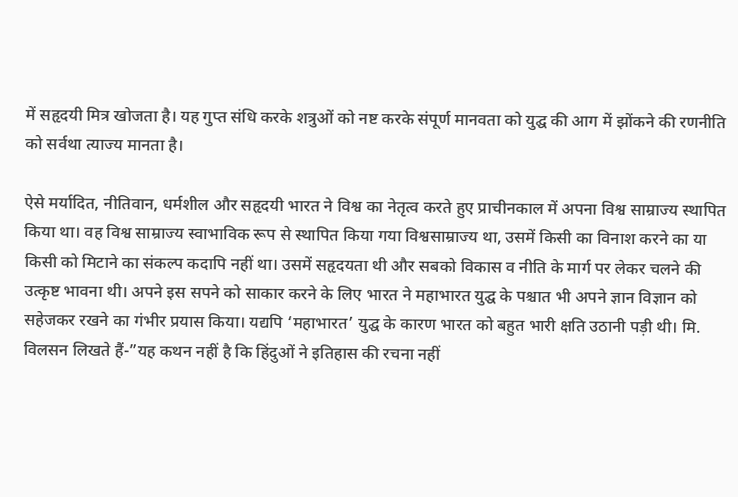में सहृदयी मित्र खोजता है। यह गुप्त संधि करके शत्रुओं को नष्ट करके संपूर्ण मानवता को युद्घ की आग में झोंकने की रणनीति को सर्वथा त्याज्य मानता है।

ऐसे मर्यादित, नीतिवान, धर्मशील और सहृदयी भारत ने विश्व का नेतृत्व करते हुए प्राचीनकाल में अपना विश्व साम्राज्य स्थापित किया था। वह विश्व साम्राज्य स्वाभाविक रूप से स्थापित किया गया विश्वसाम्राज्य था, उसमें किसी का विनाश करने का या किसी को मिटाने का संकल्प कदापि नहीं था। उसमें सहृदयता थी और सबको विकास व नीति के मार्ग पर लेकर चलने की उत्कृष्ट भावना थी। अपने इस सपने को साकार करने के लिए भारत ने महाभारत युद्घ के पश्चात भी अपने ज्ञान विज्ञान को सहेजकर रखने का गंभीर प्रयास किया। यद्यपि ‘महाभारत’ युद्घ के कारण भारत को बहुत भारी क्षति उठानी पड़ी थी। मि. विलसन लिखते हैं-”यह कथन नहीं है कि हिंदुओं ने इतिहास की रचना नहीं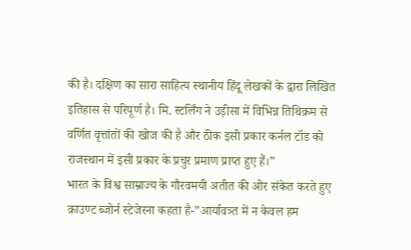की है। दक्षिण का सारा साहित्य स्थानीय हिंदू लेखकों के द्वारा लिखित इतिहास से परिपूर्ण है। मि. स्टर्लिंग ने उड़ीसा में विभिन्न तिथिक्रम से वर्णित वृत्तांतों की खोज की है और ठीक इसी प्रकार कर्नल टॉड को राजस्थान में इसी प्रकार के प्रचुर प्रमाण प्राप्त हुए हैं।”
भारत के विश्व साम्राज्य के गौरवमयी अतीत की ओर संकेत करते हुए क्राउण्ट ब्जोर्न स्टेजेरना कहता है-”आर्यावत्र्त में न केवल हम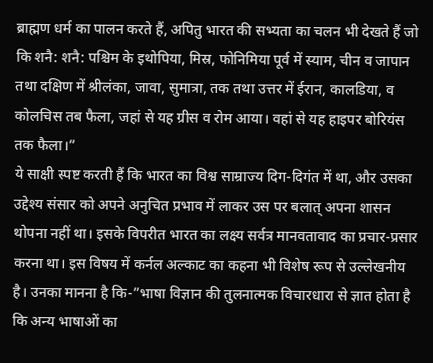ब्राह्मण धर्म का पालन करते हैं, अपितु भारत की सभ्यता का चलन भी देखते हैं जो कि शनै: शनै: पश्चिम के इथोपिया, मिस्र, फोनिमिया पूर्व में स्याम, चीन व जापान तथा दक्षिण में श्रीलंका, जावा, सुमात्रा, तक तथा उत्तर में ईरान, कालडिया, व कोलचिस तब फैला, जहां से यह ग्रीस व रोम आया। वहां से यह हाइपर बोरियंस तक फैला।”
ये साक्षी स्पष्ट करती हैं कि भारत का विश्व साम्राज्य दिग-दिगंत में था, और उसका उद्देश्य संसार को अपने अनुचित प्रभाव में लाकर उस पर बलात् अपना शासन थोपना नहीं था। इसके विपरीत भारत का लक्ष्य सर्वत्र मानवतावाद का प्रचार-प्रसार करना था। इस विषय में कर्नल अल्काट का कहना भी विशेष रूप से उल्लेखनीय है। उनका मानना है कि-”भाषा विज्ञान की तुलनात्मक विचारधारा से ज्ञात होता है कि अन्य भाषाओं का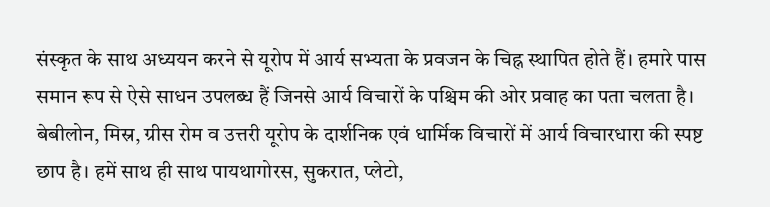संस्कृत के साथ अध्ययन करने से यूरोप में आर्य सभ्यता के प्रवजन के चिह्न स्थापित होते हैं। हमारे पास समान रूप से ऐसे साधन उपलब्ध हैं जिनसे आर्य विचारों के पश्चिम की ओर प्रवाह का पता चलता है। बेबीलोन, मिस्र, ग्रीस रोम व उत्तरी यूरोप के दार्शनिक एवं धार्मिक विचारों में आर्य विचारधारा की स्पष्ट छाप है। हमें साथ ही साथ पायथागोरस, सुकरात, प्लेटो,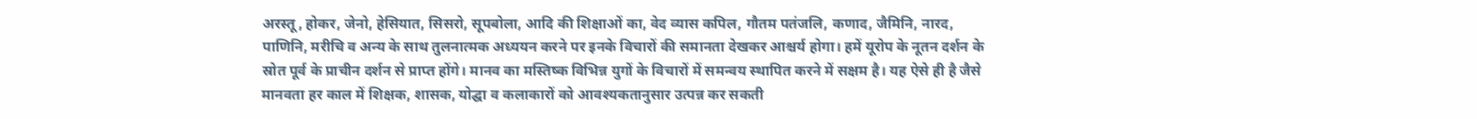अरस्तू, होकर, जेनो, हेसियात, सिसरो, सूपबोला, आदि की शिक्षाओं का, वेद व्यास कपिल, गौतम पतंजलि, कणाद, जैमिनि, नारद, पाणिनि, मरीचि व अन्य के साथ तुलनात्मक अध्ययन करने पर इनके विचारों की समानता देखकर आश्चर्य होगा। हमें यूरोप के नूतन दर्शन के स्रोत पूर्व के प्राचीन दर्शन से प्राप्त होंगे। मानव का मस्तिष्क विभिन्न युगों के विचारों में समन्वय स्थापित करने में सक्षम है। यह ऐसे ही है जैसे मानवता हर काल में शिक्षक, शासक, योद्घा व कलाकारों को आवश्यकतानुसार उत्पन्न कर सकती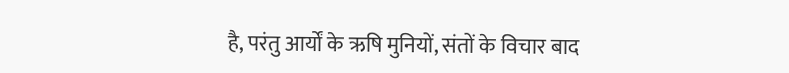है, परंतु आर्यों के ऋषि मुनियों, संतों के विचार बाद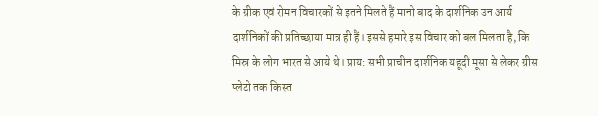के ग्रीक एवं रोमन विचारकों से इतने मिलते हैं मानो बाद के दार्शनिक उन आर्य दार्शनिकों की प्रतिच्छाया मात्र ही हैं। इससे हमारे इस विचार को बल मिलता है, कि मिस्र के लोग भारत से आये थे। प्राय: सभी प्राचीन दार्शनिक यहूदी मूसा से लेकर ग्रीस प्लेटो तक किस्त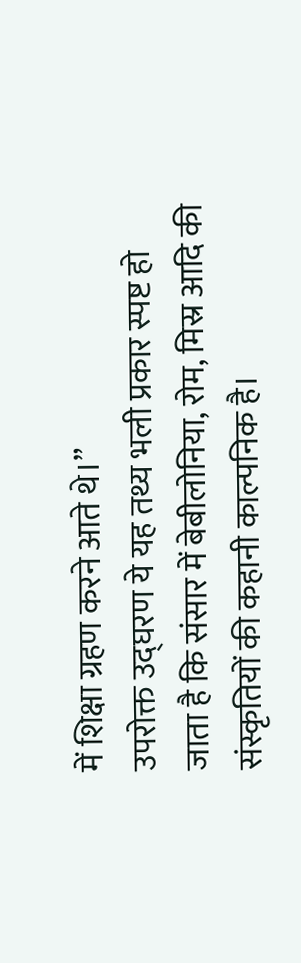में शिक्षा ग्रहण करने आते थे।”
उपरोक्त उद्घरण ये यह तथ्य भली प्रकार स्पष्ट हो जाता है कि संसार में बेबीलोनिया, रोम, मिस्र आदि की संस्कृतियों की कहानी काल्पनिक है।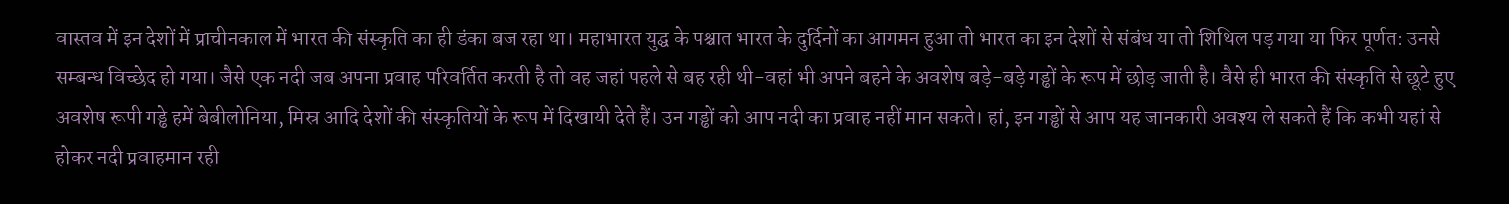वास्तव में इन देशों में प्राचीनकाल में भारत की संस्कृति का ही डंका बज रहा था। महाभारत युद्घ के पश्चात भारत के दुर्दिनों का आगमन हुआ तो भारत का इन देशों से संबंध या तो शिथिल पड़ गया या फिर पूर्णत: उनसे सम्बन्ध विच्छेद हो गया। जैसे एक नदी जब अपना प्रवाह परिवर्तित करती है तो वह जहां पहले से बह रही थी-वहां भी अपने बहने के अवशेष बड़े-बड़े गड्ढों के रूप में छोड़ जाती है। वैसे ही भारत की संस्कृति से छूटे हुए अवशेष रूपी गड्ढे हमें बेबीलोनिया, मिस्र आदि देशों की संस्कृतियों के रूप में दिखायी देते हैं। उन गड्ढों को आप नदी का प्रवाह नहीं मान सकते। हां, इन गड्ढों से आप यह जानकारी अवश्य ले सकते हैं कि कभी यहां से होकर नदी प्रवाहमान रही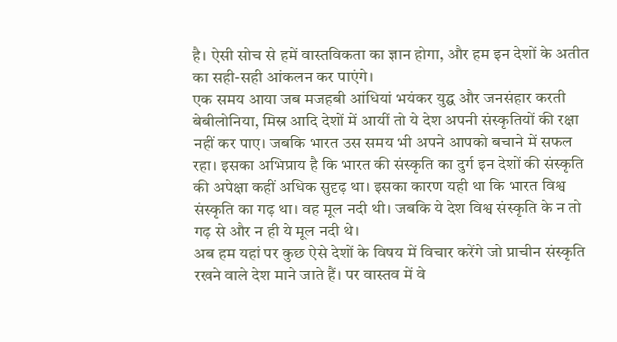है। ऐसी सोच से हमें वास्तविकता का ज्ञान होगा, और हम इन देशों के अतीत का सही-सही आंकलन कर पाएंगे।
एक समय आया जब मजहबी आंधियां भयंकर युद्घ और जनसंहार करती बेबीलोनिया, मिस्र आदि देशों में आयीं तो ये देश अपनी संस्कृतियों की रक्षा नहीं कर पाए। जबकि भारत उस समय भी अपने आपको बचाने में सफल रहा। इसका अभिप्राय है कि भारत की संस्कृति का दुर्ग इन देशों की संस्कृति की अपेक्षा कहीं अधिक सुदृढ़ था। इसका कारण यही था कि भारत विश्व संस्कृति का गढ़ था। वह मूल नदी थी। जबकि ये देश विश्व संस्कृति के न तो गढ़ से और न ही ये मूल नदी थे।
अब हम यहां पर कुछ ऐसे देशों के विषय में विचार करेंगे जो प्राचीन संस्कृति रखने वाले देश माने जाते हैं। पर वास्तव में वे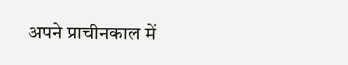अपने प्राचीनकाल में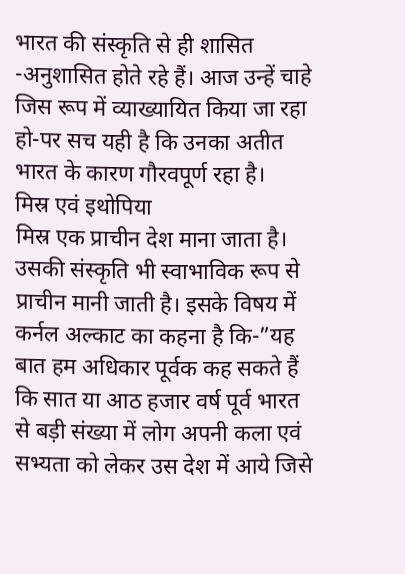भारत की संस्कृति से ही शासित -अनुशासित होते रहे हैं। आज उन्हें चाहे जिस रूप में व्याख्यायित किया जा रहा हो-पर सच यही है कि उनका अतीत भारत के कारण गौरवपूर्ण रहा है।
मिस्र एवं इथोपिया
मिस्र एक प्राचीन देश माना जाता है। उसकी संस्कृति भी स्वाभाविक रूप से प्राचीन मानी जाती है। इसके विषय में कर्नल अल्काट का कहना है कि-”यह बात हम अधिकार पूर्वक कह सकते हैं कि सात या आठ हजार वर्ष पूर्व भारत से बड़ी संख्या में लोग अपनी कला एवं सभ्यता को लेकर उस देश में आये जिसे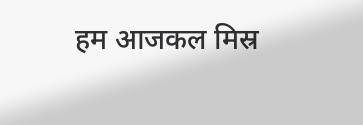हम आजकल मिस्र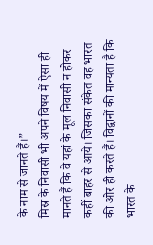के नाम से जानते हैं।”
मिस्र के निवासी भी अपने विषय में ऐसा ही मानते हैं कि वे यहां के मूल निवासी न होकर कहीं बाहर से आये। जिसका संकेत वह भारत की ओर ही करते हैं। विद्वानों की मान्यता है कि भारत के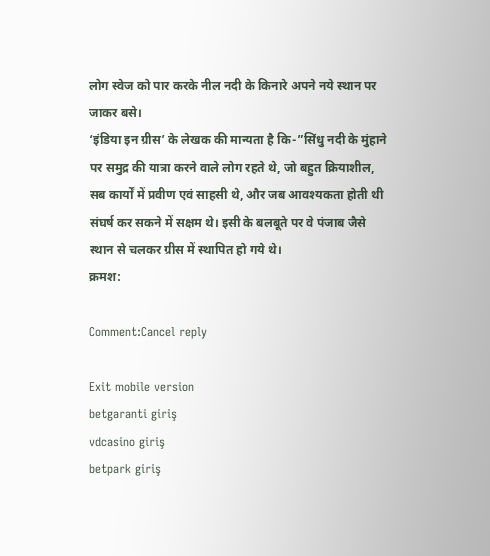लोग स्वेज को पार करके नील नदी के किनारे अपने नये स्थान पर जाकर बसे।
‘इंडिया इन ग्रीस’ के लेखक की मान्यता है कि-”सिंधु नदी के मुंहाने पर समुद्र की यात्रा करने वाले लोग रहते थे, जो बहुत क्रियाशील, सब कार्यों में प्रवीण एवं साहसी थे, और जब आवश्यकता होती थी संघर्ष कर सकने में सक्षम थे। इसी के बलबूते पर वे पंजाब जैसे स्थान से चलकर ग्रीस में स्थापित हो गये थे।
क्रमश:

Comment:Cancel reply

Exit mobile version
betgaranti giriş
vdcasino giriş
betpark giriş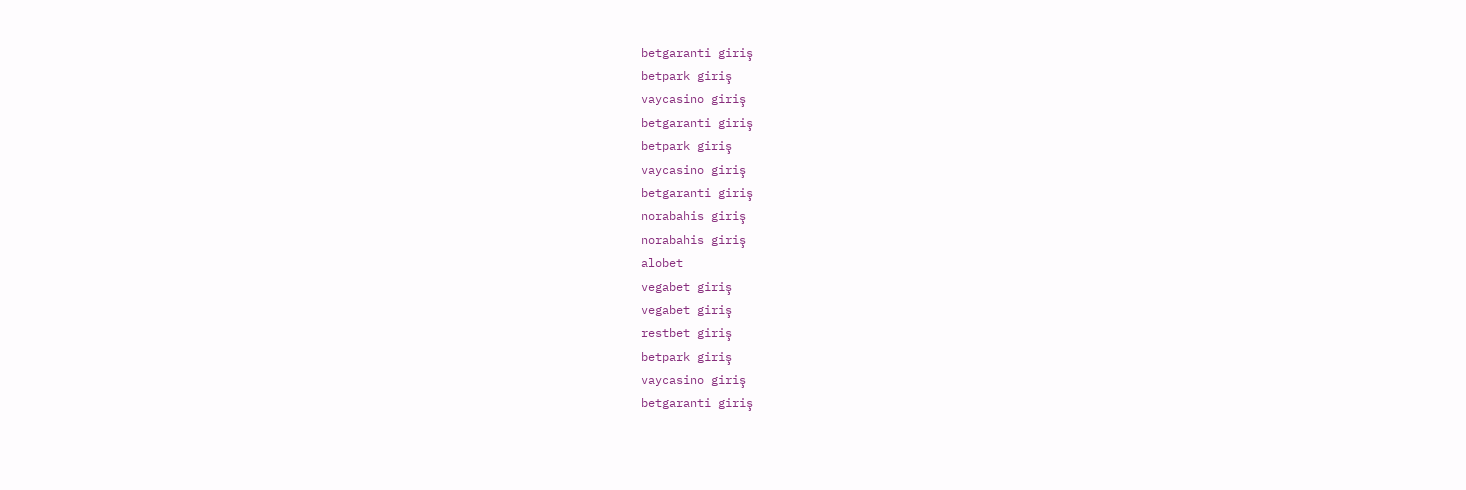betgaranti giriş
betpark giriş
vaycasino giriş
betgaranti giriş
betpark giriş
vaycasino giriş
betgaranti giriş
norabahis giriş
norabahis giriş
alobet
vegabet giriş
vegabet giriş
restbet giriş
betpark giriş
vaycasino giriş
betgaranti giriş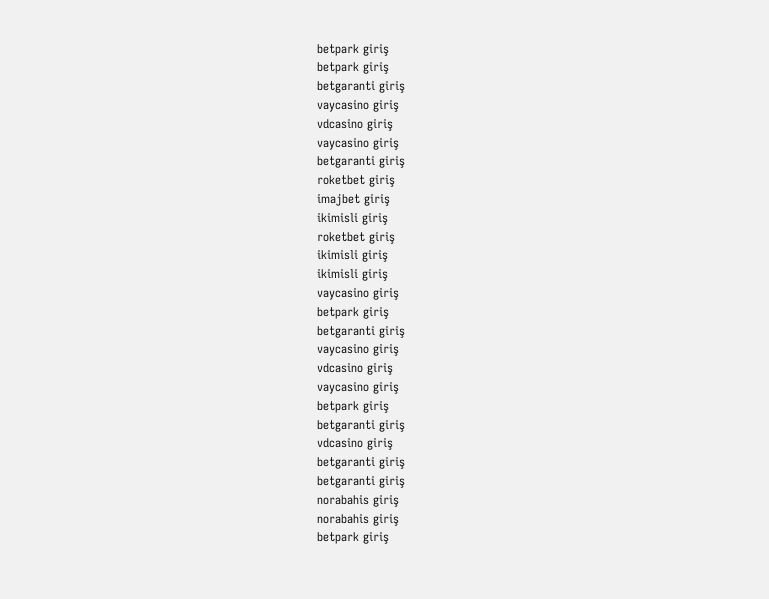betpark giriş
betpark giriş
betgaranti giriş
vaycasino giriş
vdcasino giriş
vaycasino giriş
betgaranti giriş
roketbet giriş
imajbet giriş
ikimisli giriş
roketbet giriş
ikimisli giriş
ikimisli giriş
vaycasino giriş
betpark giriş
betgaranti giriş
vaycasino giriş
vdcasino giriş
vaycasino giriş
betpark giriş
betgaranti giriş
vdcasino giriş
betgaranti giriş
betgaranti giriş
norabahis giriş
norabahis giriş
betpark giriş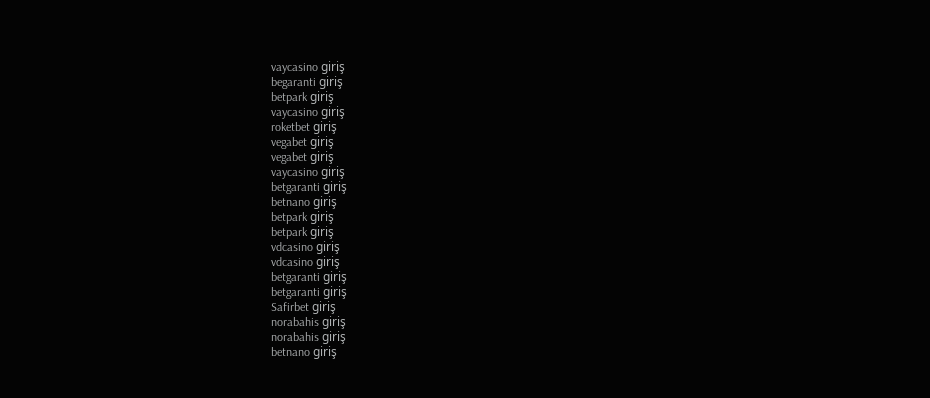vaycasino giriş
begaranti giriş
betpark giriş
vaycasino giriş
roketbet giriş
vegabet giriş
vegabet giriş
vaycasino giriş
betgaranti giriş
betnano giriş
betpark giriş
betpark giriş
vdcasino giriş
vdcasino giriş
betgaranti giriş
betgaranti giriş
Safirbet giriş
norabahis giriş
norabahis giriş
betnano giriş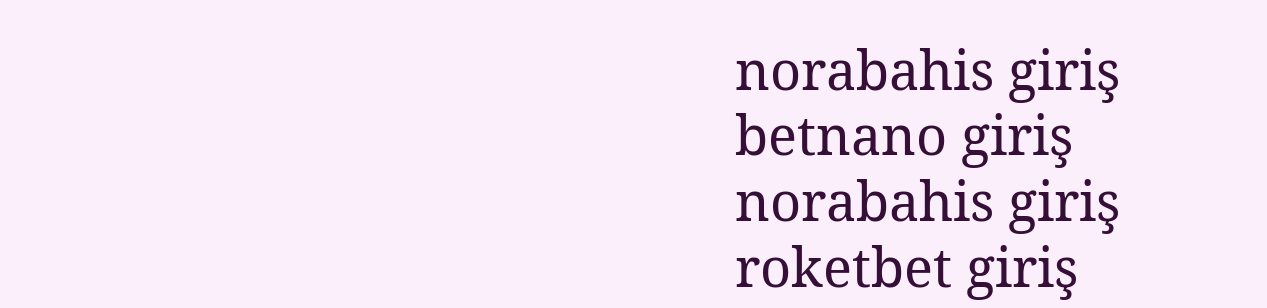norabahis giriş
betnano giriş
norabahis giriş
roketbet giriş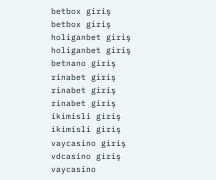betbox giriş
betbox giriş
holiganbet giriş
holiganbet giriş
betnano giriş
rinabet giriş
rinabet giriş
rinabet giriş
ikimisli giriş
ikimisli giriş
vaycasino giriş
vdcasino giriş
vaycasino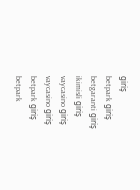giriş
betpark giriş
betgaranti giriş
ikimisli giriş
vaycasino giriş
vaycasino giriş
betpark giriş
betpark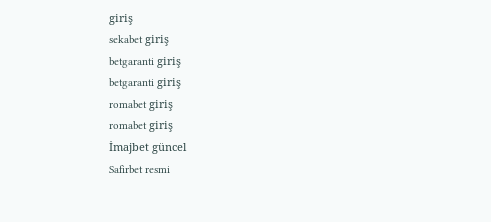giriş
sekabet giriş
betgaranti giriş
betgaranti giriş
romabet giriş
romabet giriş
İmajbet güncel
Safirbet resmi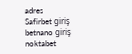adres
Safirbet giriş
betnano giriş
noktabet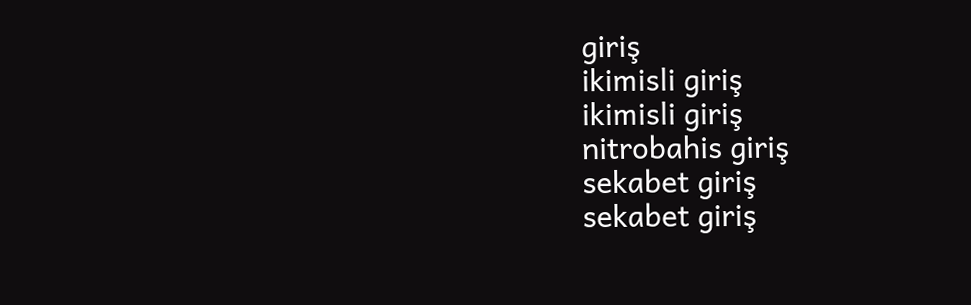giriş
ikimisli giriş
ikimisli giriş
nitrobahis giriş
sekabet giriş
sekabet giriş